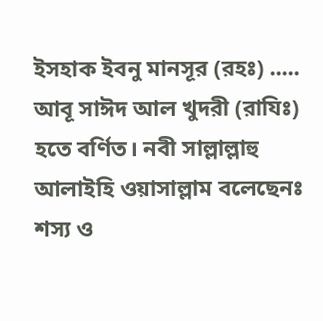ইসহাক ইবনু মানসূর (রহঃ) ..... আবূ সাঈদ আল খুদরী (রাযিঃ) হতে বর্ণিত। নবী সাল্লাল্লাহু আলাইহি ওয়াসাল্লাম বলেছেনঃ শস্য ও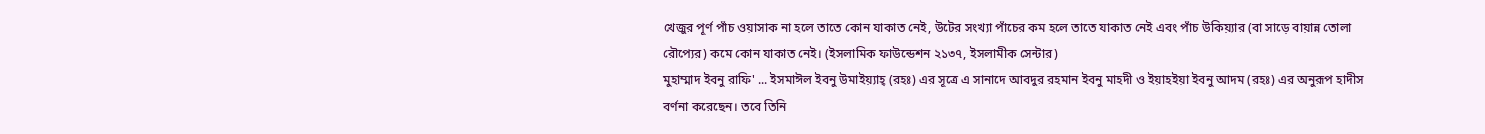খেজুর পূর্ণ পাঁচ ওয়াসাক না হলে তাতে কোন যাকাত নেই, উটের সংখ্যা পাঁচের কম হলে তাতে যাকাত নেই এবং পাঁচ উকিয়্যার (বা সাড়ে বায়ান্ন তোলা রৌপ্যের) কমে কোন যাকাত নেই। (ইসলামিক ফাউন্ডেশন ২১৩৭, ইসলামীক সেন্টার)
মুহাম্মাদ ইবনু রাফি' ... ইসমাঈল ইবনু উমাইয়্যাহ্ (রহঃ) এর সূত্রে এ সানাদে আবদুর রহমান ইবনু মাহদী ও ইয়াহইয়া ইবনু আদম (রহঃ) এর অনুরূপ হাদীস বর্ণনা করেছেন। তবে তিনি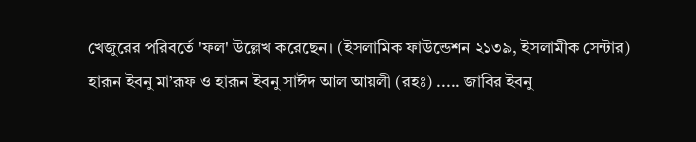খেজুরের পরিবর্তে 'ফল' উল্লেখ করেছেন। (ইসলামিক ফাউন্ডেশন ২১৩৯, ইসলামীক সেন্টার)
হারূন ইবনু মা’রূফ ও হারূন ইবনু সাঈদ আল আয়লী (রহঃ) ..... জাবির ইবনু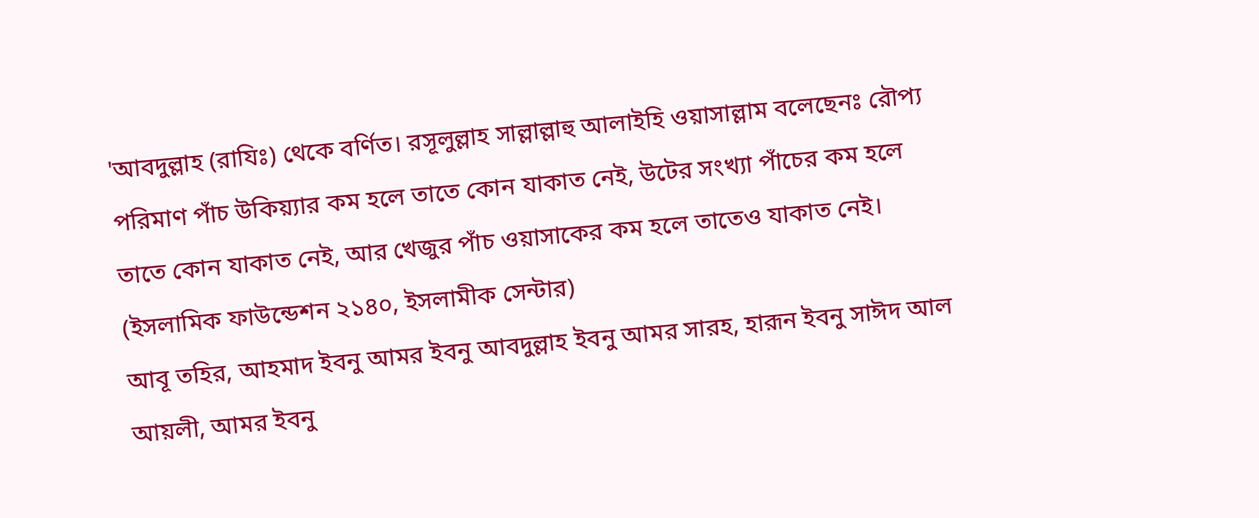'আবদুল্লাহ (রাযিঃ) থেকে বর্ণিত। রসূলুল্লাহ সাল্লাল্লাহু আলাইহি ওয়াসাল্লাম বলেছেনঃ রৌপ্য পরিমাণ পাঁচ উকিয়্যার কম হলে তাতে কোন যাকাত নেই, উটের সংখ্যা পাঁচের কম হলে তাতে কোন যাকাত নেই, আর খেজুর পাঁচ ওয়াসাকের কম হলে তাতেও যাকাত নেই। (ইসলামিক ফাউন্ডেশন ২১৪০, ইসলামীক সেন্টার)
আবূ তহির, আহমাদ ইবনু আমর ইবনু আবদুল্লাহ ইবনু আমর সারহ, হারূন ইবনু সাঈদ আল আয়লী, আমর ইবনু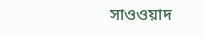সাওওয়াদ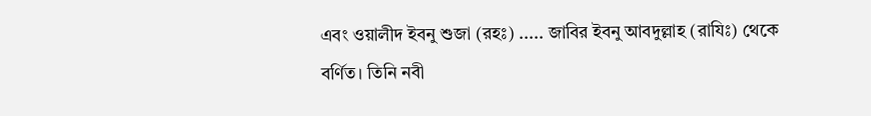এবং ওয়ালীদ ইবনু শুজা (রহঃ) ..... জাবির ইবনু আবদুল্লাহ (রাযিঃ) থেকে বর্ণিত। তিনি নবী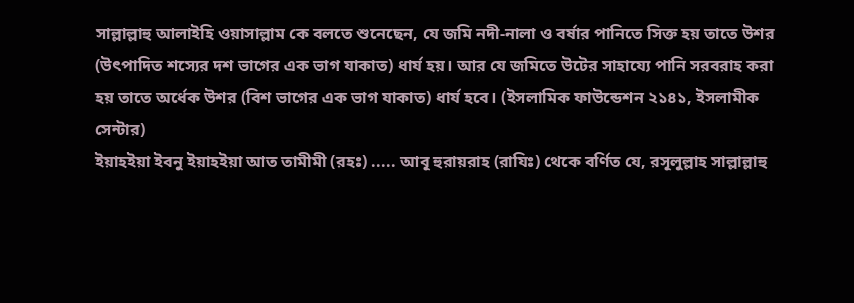সাল্লাল্লাহু আলাইহি ওয়াসাল্লাম কে বলতে শুনেছেন, যে জমি নদী-নালা ও বর্ষার পানিতে সিক্ত হয় তাতে উশর (উৎপাদিত শস্যের দশ ভাগের এক ভাগ যাকাত) ধার্য হয়। আর যে জমিতে উটের সাহায্যে পানি সরবরাহ করা হয় তাতে অর্ধেক উশর (বিশ ভাগের এক ভাগ যাকাত) ধার্য হবে। (ইসলামিক ফাউন্ডেশন ২১৪১, ইসলামীক সেন্টার)
ইয়াহইয়া ইবনু ইয়াহইয়া আত তামীমী (রহঃ) ..... আবূ হুরায়রাহ (রাযিঃ) থেকে বর্ণিত যে, রসূলুল্লাহ সাল্লাল্লাহু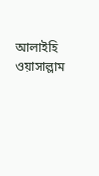আলাইহি ওয়াসাল্লাম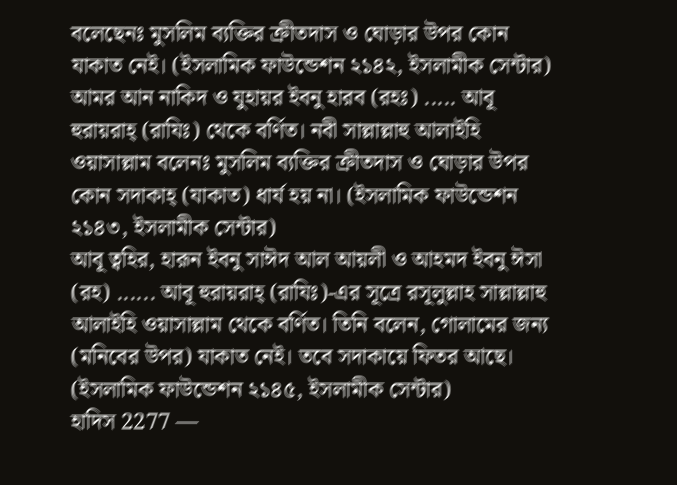বলেছেনঃ মুসলিম ব্যক্তির ক্রীতদাস ও ঘোড়ার উপর কোন যাকাত নেই। (ইসলামিক ফাউন্ডেশন ২১৪২, ইসলামীক সেন্টার)
আমর আন নাকিদ ও যুহায়র ইবনু হারব (রহঃ) ..... আবূ হুরায়রাহ্ (রাযিঃ) থেকে বর্ণিত। নবী সাল্লাল্লাহু আলাইহি ওয়াসাল্লাম বলেনঃ মুসলিম ব্যক্তির ক্রীতদাস ও ঘোড়ার উপর কোন সদাকাহ্ (যাকাত) ধার্য হয় না। (ইসলামিক ফাউন্ডেশন ২১৪৩, ইসলামীক সেন্টার)
আবূ ত্বহির, হারূন ইবনু সাঈদ আল আয়লী ও আহমদ ইবনু ঈসা (রহ) ...... আবূ হুরায়রাহ্ (রাযিঃ)-এর সূত্রে রসূলুল্লাহ সাল্লাল্লাহু আলাইহি ওয়াসাল্লাম থেকে বর্ণিত। তিনি বলেন, গোলামের জন্য (মনিবের উপর) যাকাত নেই। তবে সদাকায়ে ফিতর আছে। (ইসলামিক ফাউন্ডেশন ২১৪৫, ইসলামীক সেন্টার)
হাদিস 2277 —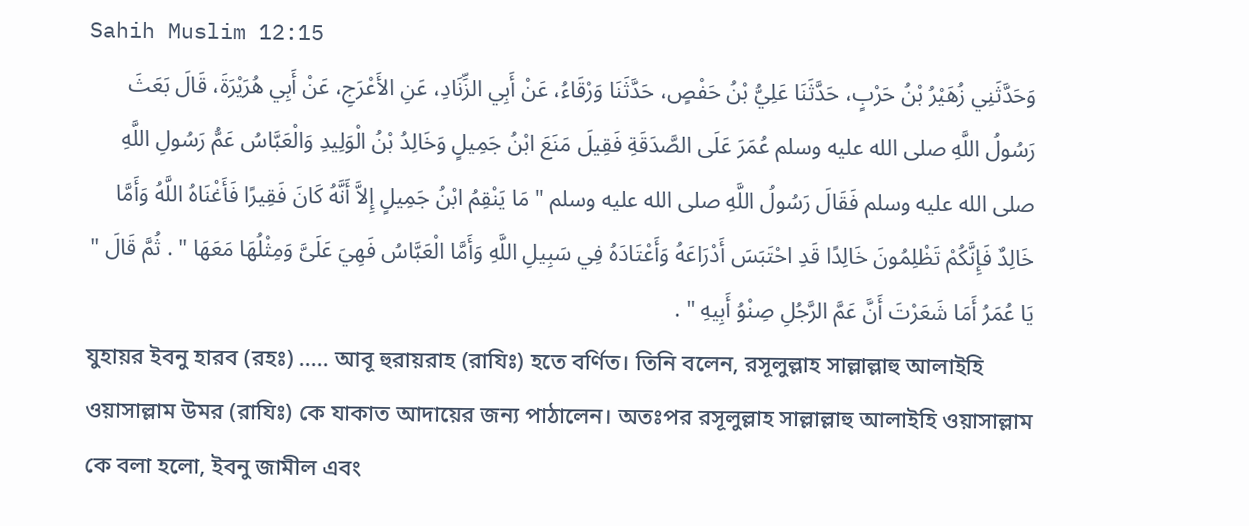Sahih Muslim 12:15
وَحَدَّثَنِي زُهَيْرُ بْنُ حَرْبٍ، حَدَّثَنَا عَلِيُّ بْنُ حَفْصٍ، حَدَّثَنَا وَرْقَاءُ، عَنْ أَبِي الزِّنَادِ، عَنِ الأَعْرَجِ، عَنْ أَبِي هُرَيْرَةَ، قَالَ بَعَثَ رَسُولُ اللَّهِ صلى الله عليه وسلم عُمَرَ عَلَى الصَّدَقَةِ فَقِيلَ مَنَعَ ابْنُ جَمِيلٍ وَخَالِدُ بْنُ الْوَلِيدِ وَالْعَبَّاسُ عَمُّ رَسُولِ اللَّهِ صلى الله عليه وسلم فَقَالَ رَسُولُ اللَّهِ صلى الله عليه وسلم " مَا يَنْقِمُ ابْنُ جَمِيلٍ إِلاَّ أَنَّهُ كَانَ فَقِيرًا فَأَغْنَاهُ اللَّهُ وَأَمَّا خَالِدٌ فَإِنَّكُمْ تَظْلِمُونَ خَالِدًا قَدِ احْتَبَسَ أَدْرَاعَهُ وَأَعْتَادَهُ فِي سَبِيلِ اللَّهِ وَأَمَّا الْعَبَّاسُ فَهِيَ عَلَىَّ وَمِثْلُهَا مَعَهَا " . ثُمَّ قَالَ " يَا عُمَرُ أَمَا شَعَرْتَ أَنَّ عَمَّ الرَّجُلِ صِنْوُ أَبِيهِ " .
যুহায়র ইবনু হারব (রহঃ) ..... আবূ হুরায়রাহ (রাযিঃ) হতে বর্ণিত। তিনি বলেন, রসূলুল্লাহ সাল্লাল্লাহু আলাইহি ওয়াসাল্লাম উমর (রাযিঃ) কে যাকাত আদায়ের জন্য পাঠালেন। অতঃপর রসূলুল্লাহ সাল্লাল্লাহু আলাইহি ওয়াসাল্লাম কে বলা হলো, ইবনু জামীল এবং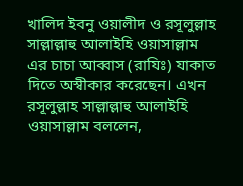খালিদ ইবনু ওয়ালীদ ও রসূলুল্লাহ সাল্লাল্লাহু আলাইহি ওয়াসাল্লাম এর চাচা আব্বাস (রাযিঃ) যাকাত দিতে অস্বীকার করেছেন। এখন রসূলুল্লাহ সাল্লাল্লাহু আলাইহি ওয়াসাল্লাম বললেন,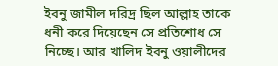ইবনু জামীল দরিদ্র ছিল আল্লাহ তাকে ধনী করে দিয়েছেন সে প্রতিশোধ সে নিচ্ছে। আর খালিদ ইবনু ওয়ালীদের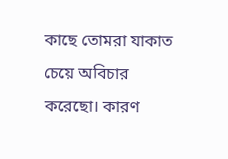কাছে তোমরা যাকাত চেয়ে অবিচার করেছো। কারণ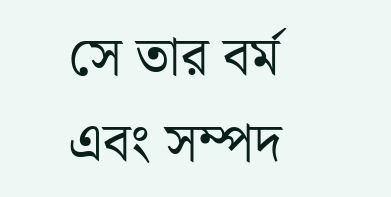সে তার বর্ম এবং সম্পদ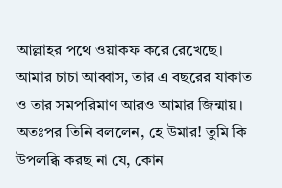আল্লাহর পথে ওয়াকফ করে রেখেছে। আমার চাচা আব্বাস, তার এ বছরের যাকাত ও তার সমপরিমাণ আরও আমার জিন্মায়। অতঃপর তিনি বললেন, হে উমার! তুমি কি উপলব্ধি করছ না যে, কোন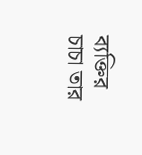ব্যক্তির চাচা তার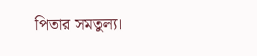পিতার সমতুল্য।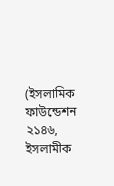(ইসলামিক ফাউন্ডেশন ২১৪৬, ইসলামীক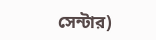সেন্টার)